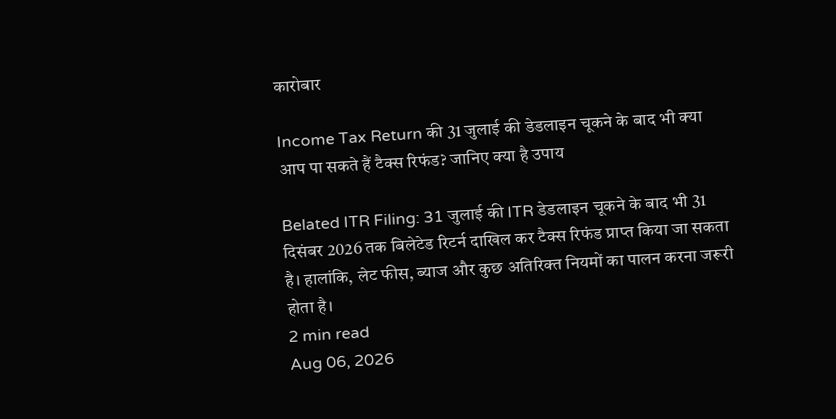कारोबार

Income Tax Return की 31 जुलाई की डेडलाइन चूकने के बाद भी क्या आप पा सकते हैं टैक्स रिफंड? जानिए क्या है उपाय

Belated ITR Filing: 31 जुलाई की ITR डेडलाइन चूकने के बाद भी 31 दिसंबर 2026 तक बिलेटेड रिटर्न दाखिल कर टैक्स रिफंड प्राप्त किया जा सकता है। हालांकि, लेट फीस, ब्याज और कुछ अतिरिक्त नियमों का पालन करना जरूरी होता है।
2 min read
Aug 06, 2026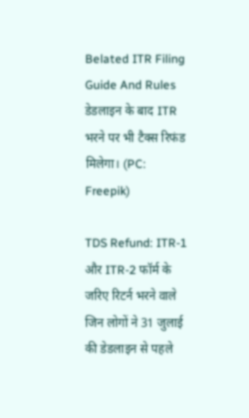Belated ITR Filing Guide And Rules
डेडलाइन के बाद ITR भरने पर भी टैक्स रिफंड मिलेगा। (PC: Freepik)

TDS Refund: ITR-1 और ITR-2 फॉर्म के जरिए रिटर्न भरने वाले जिन लोगों ने 31 जुलाई की डेडलाइन से पहले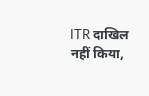ITR दाखिल नहीं किया,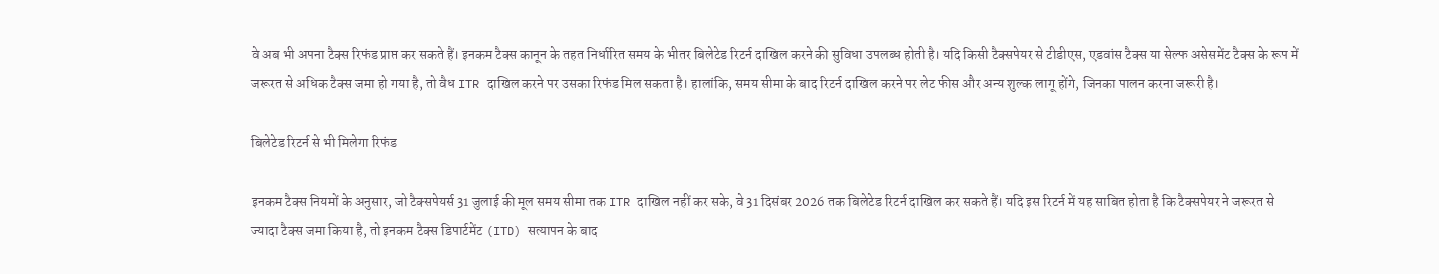वे अब भी अपना टैक्स रिफंड प्राप्त कर सकते हैं। इनकम टैक्स कानून के तहत निर्धारित समय के भीतर बिलेटेड रिटर्न दाखिल करने की सुविधा उपलब्ध होती है। यदि किसी टैक्सपेयर से टीडीएस, एडवांस टैक्स या सेल्फ असेसमेंट टैक्स के रूप में जरूरत से अधिक टैक्स जमा हो गया है, तो वैध ITR दाखिल करने पर उसका रिफंड मिल सकता है। हालांकि, समय सीमा के बाद रिटर्न दाखिल करने पर लेट फीस और अन्य शुल्क लागू होंगे, जिनका पालन करना जरूरी है।

बिलेटेड रिटर्न से भी मिलेगा रिफंड

इनकम टैक्स नियमों के अनुसार, जो टैक्सपेयर्स 31 जुलाई की मूल समय सीमा तक ITR दाखिल नहीं कर सके, वे 31 दिसंबर 2026 तक बिलेटेड रिटर्न दाखिल कर सकते हैं। यदि इस रिटर्न में यह साबित होता है कि टैक्सपेयर ने जरूरत से ज्यादा टैक्स जमा किया है, तो इनकम टैक्स डिपार्टमेंट (ITD) सत्यापन के बाद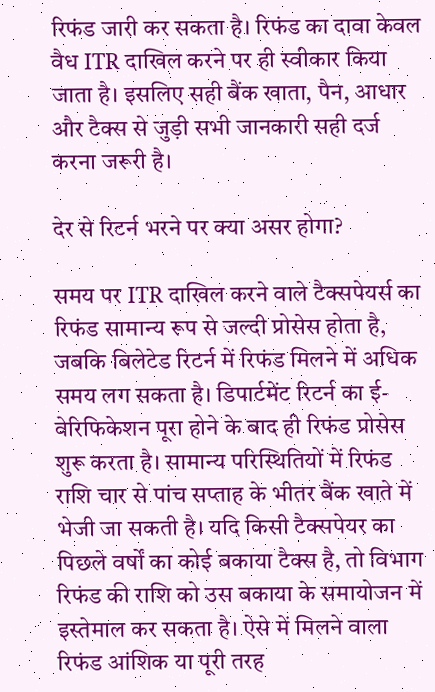रिफंड जारी कर सकता है। रिफंड का दावा केवल वैध ITR दाखिल करने पर ही स्वीकार किया जाता है। इसलिए सही बैंक खाता, पैन, आधार और टैक्स से जुड़ी सभी जानकारी सही दर्ज करना जरूरी है।

देर से रिटर्न भरने पर क्या असर होगा?

समय पर ITR दाखिल करने वाले टैक्सपेयर्स का रिफंड सामान्य रूप से जल्दी प्रोसेस होता है, जबकि बिलेटेड रिटर्न में रिफंड मिलने में अधिक समय लग सकता है। डिपार्टमेंट रिटर्न का ई-वेरिफिकेशन पूरा होने के बाद ही रिफंड प्रोसेस शुरू करता है। सामान्य परिस्थितियों में रिफंड राशि चार से पांच सप्ताह के भीतर बैंक खाते में भेजी जा सकती है। यदि किसी टैक्सपेयर का पिछले वर्षों का कोई बकाया टैक्स है, तो विभाग रिफंड की राशि को उस बकाया के समायोजन में इस्तेमाल कर सकता है। ऐसे में मिलने वाला रिफंड आंशिक या पूरी तरह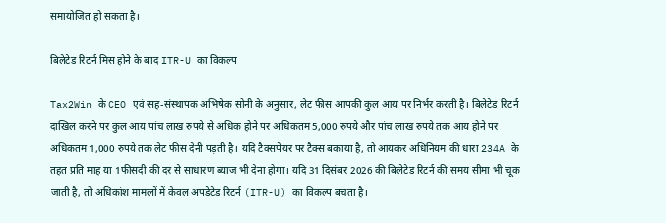समायोजित हो सकता है।

बिलेटेड रिटर्न मिस होने के बाद ITR-U का विकल्प

Tax2Win के CEO एवं सह-संस्थापक अभिषेक सोनी के अनुसार, लेट फीस आपकी कुल आय पर निर्भर करती है। बिलेटेड रिटर्न दाखिल करने पर कुल आय पांच लाख रुपये से अधिक होने पर अधिकतम 5,000 रुपये और पांच लाख रुपये तक आय होने पर अधिकतम 1,000 रुपये तक लेट फीस देनी पड़ती है। यदि टैक्सपेयर पर टैक्स बकाया है, तो आयकर अधिनियम की धारा 234A के तहत प्रति माह या 1फीसदी की दर से साधारण ब्याज भी देना होगा। यदि 31 दिसंबर 2026 की बिलेटेड रिटर्न की समय सीमा भी चूक जाती है, तो अधिकांश मामलों में केवल अपडेटेड रिटर्न (ITR-U) का विकल्प बचता है।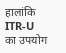हालांकि ITR-U का उपयोग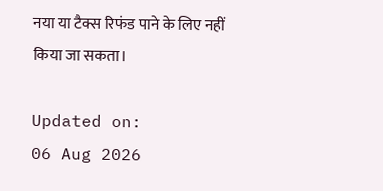नया या टैक्स रिफंड पाने के लिए नहीं किया जा सकता।

Updated on:
06 Aug 2026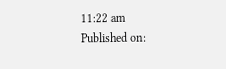11:22 am
Published on: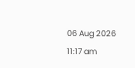06 Aug 2026 11:17 am